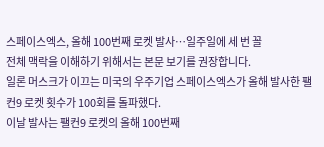스페이스엑스, 올해 100번째 로켓 발사…일주일에 세 번 꼴
전체 맥락을 이해하기 위해서는 본문 보기를 권장합니다.
일론 머스크가 이끄는 미국의 우주기업 스페이스엑스가 올해 발사한 팰컨9 로켓 횟수가 100회를 돌파했다.
이날 발사는 팰컨9 로켓의 올해 100번째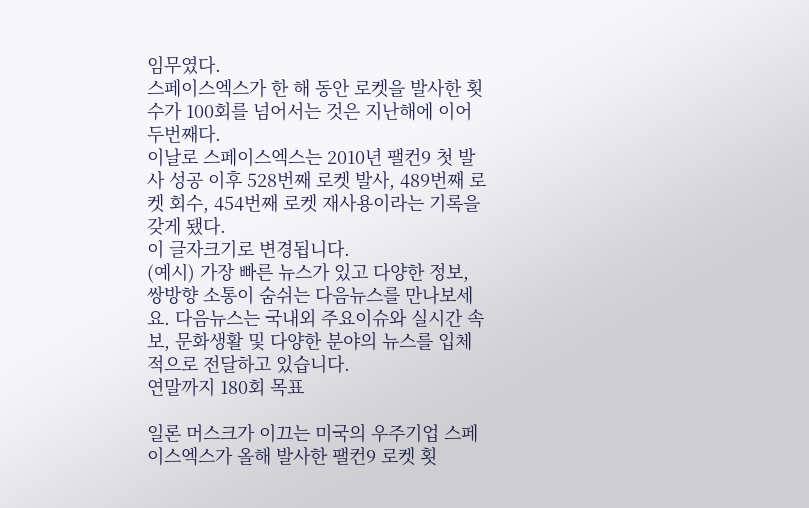임무였다.
스페이스엑스가 한 해 동안 로켓을 발사한 횟수가 100회를 넘어서는 것은 지난해에 이어 두번째다.
이날로 스페이스엑스는 2010년 팰컨9 첫 발사 성공 이후 528번째 로켓 발사, 489번째 로켓 회수, 454번째 로켓 재사용이라는 기록을 갖게 됐다.
이 글자크기로 변경됩니다.
(예시) 가장 빠른 뉴스가 있고 다양한 정보, 쌍방향 소통이 숨쉬는 다음뉴스를 만나보세요. 다음뉴스는 국내외 주요이슈와 실시간 속보, 문화생활 및 다양한 분야의 뉴스를 입체적으로 전달하고 있습니다.
연말까지 180회 목표

일론 머스크가 이끄는 미국의 우주기업 스페이스엑스가 올해 발사한 팰컨9 로켓 횟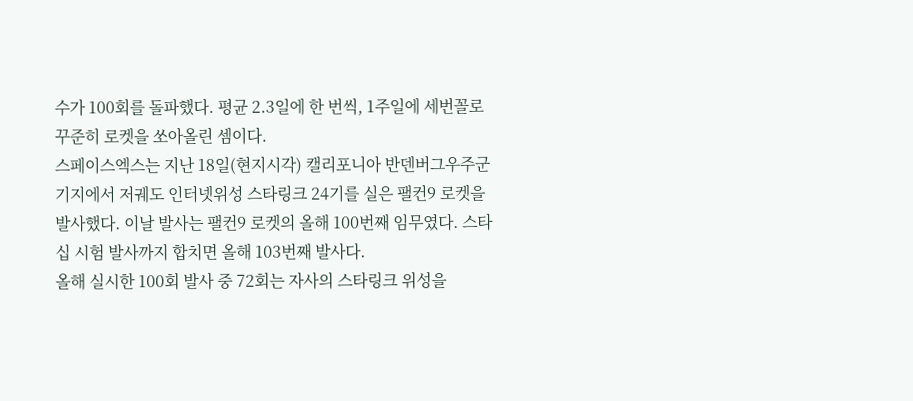수가 100회를 돌파했다. 평균 2.3일에 한 번씩, 1주일에 세번꼴로 꾸준히 로켓을 쏘아올린 셈이다.
스페이스엑스는 지난 18일(현지시각) 캘리포니아 반덴버그우주군기지에서 저궤도 인터넷위성 스타링크 24기를 실은 팰컨9 로켓을 발사했다. 이날 발사는 팰컨9 로켓의 올해 100번째 임무였다. 스타십 시험 발사까지 합치면 올해 103번째 발사다.
올해 실시한 100회 발사 중 72회는 자사의 스타링크 위성을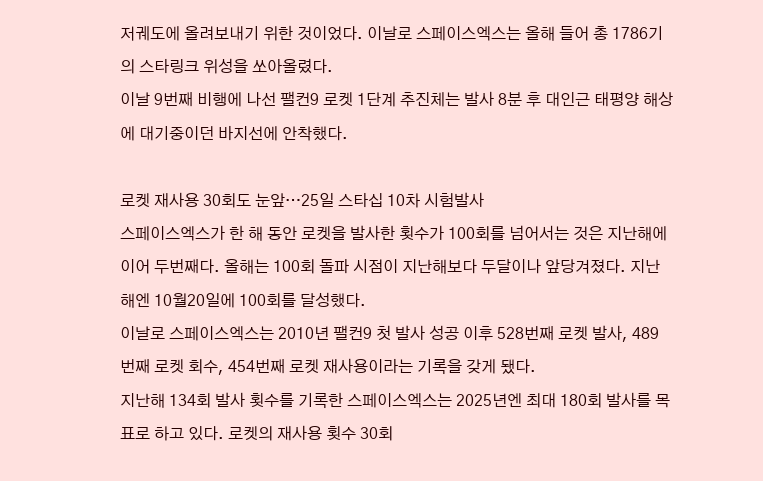저궤도에 올려보내기 위한 것이었다. 이날로 스페이스엑스는 올해 들어 총 1786기의 스타링크 위성을 쏘아올렸다.
이날 9번째 비행에 나선 팰컨9 로켓 1단계 추진체는 발사 8분 후 대인근 태평양 해상에 대기중이던 바지선에 안착했다.

로켓 재사용 30회도 눈앞…25일 스타십 10차 시험발사
스페이스엑스가 한 해 동안 로켓을 발사한 횟수가 100회를 넘어서는 것은 지난해에 이어 두번째다. 올해는 100회 돌파 시점이 지난해보다 두달이나 앞당겨졌다. 지난해엔 10월20일에 100회를 달성했다.
이날로 스페이스엑스는 2010년 팰컨9 첫 발사 성공 이후 528번째 로켓 발사, 489번째 로켓 회수, 454번째 로켓 재사용이라는 기록을 갖게 됐다.
지난해 134회 발사 횟수를 기록한 스페이스엑스는 2025년엔 최대 180회 발사를 목표로 하고 있다. 로켓의 재사용 횟수 30회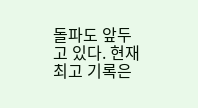돌파도 앞두고 있다. 현재 최고 기록은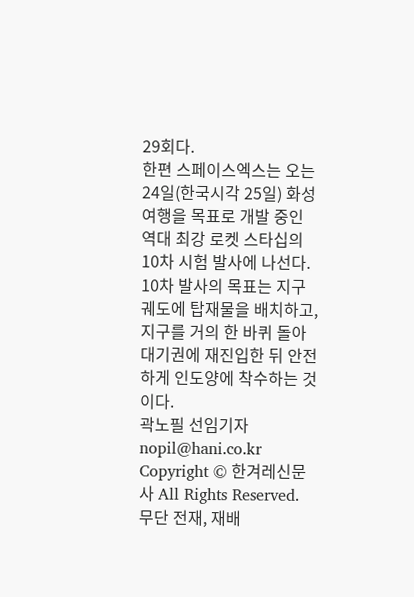29회다.
한편 스페이스엑스는 오는 24일(한국시각 25일) 화성 여행을 목표로 개발 중인 역대 최강 로켓 스타십의 10차 시험 발사에 나선다. 10차 발사의 목표는 지구 궤도에 탑재물을 배치하고, 지구를 거의 한 바퀴 돌아 대기권에 재진입한 뒤 안전하게 인도양에 착수하는 것이다.
곽노필 선임기자 nopil@hani.co.kr
Copyright © 한겨레신문사 All Rights Reserved. 무단 전재, 재배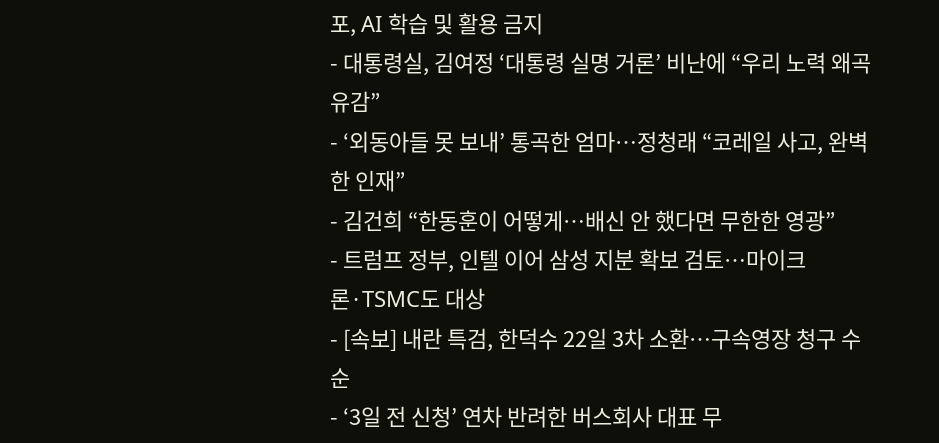포, AI 학습 및 활용 금지
- 대통령실, 김여정 ‘대통령 실명 거론’ 비난에 “우리 노력 왜곡 유감”
- ‘외동아들 못 보내’ 통곡한 엄마…정청래 “코레일 사고, 완벽한 인재”
- 김건희 “한동훈이 어떻게…배신 안 했다면 무한한 영광”
- 트럼프 정부, 인텔 이어 삼성 지분 확보 검토…마이크론·TSMC도 대상
- [속보] 내란 특검, 한덕수 22일 3차 소환…구속영장 청구 수순
- ‘3일 전 신청’ 연차 반려한 버스회사 대표 무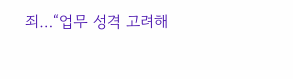죄…“업무 성격 고려해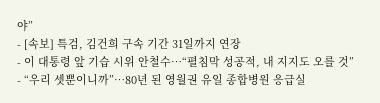야”
- [속보] 특검, 김건희 구속 기간 31일까지 연장
- 이 대통령 앞 기습 시위 안철수…“펼침막 성공적, 내 지지도 오를 것”
- “우리 셋뿐이니까”…80년 된 영월권 유일 종합병원 응급실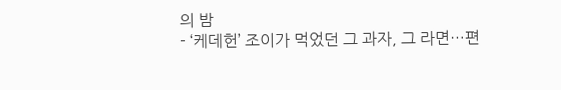의 밤
- ‘케데헌’ 조이가 먹었던 그 과자, 그 라면…편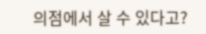의점에서 살 수 있다고?